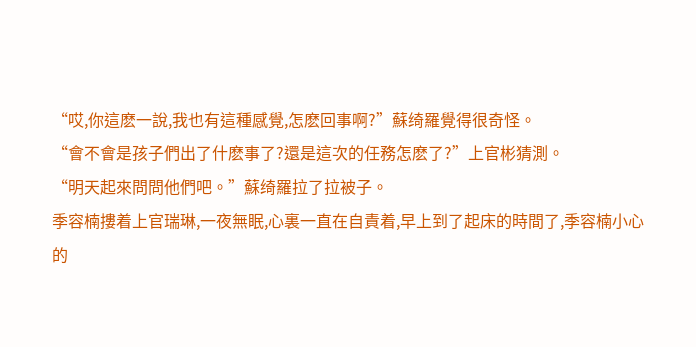“哎,你這麽一說,我也有這種感覺,怎麽回事啊?”蘇绮羅覺得很奇怪。
“會不會是孩子們出了什麽事了?還是這次的任務怎麽了?”上官彬猜測。
“明天起來問問他們吧。”蘇绮羅拉了拉被子。
季容楠摟着上官瑞琳,一夜無眠,心裏一直在自責着,早上到了起床的時間了,季容楠小心的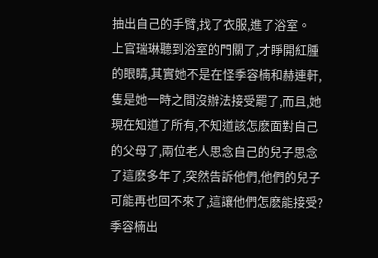抽出自己的手臂,找了衣服,進了浴室。
上官瑞琳聽到浴室的門關了,才睜開紅腫的眼睛,其實她不是在怪季容楠和赫連軒,隻是她一時之間沒辦法接受罷了,而且,她現在知道了所有,不知道該怎麽面對自己的父母了,兩位老人思念自己的兒子思念了這麽多年了,突然告訴他們,他們的兒子可能再也回不來了,這讓他們怎麽能接受?
季容楠出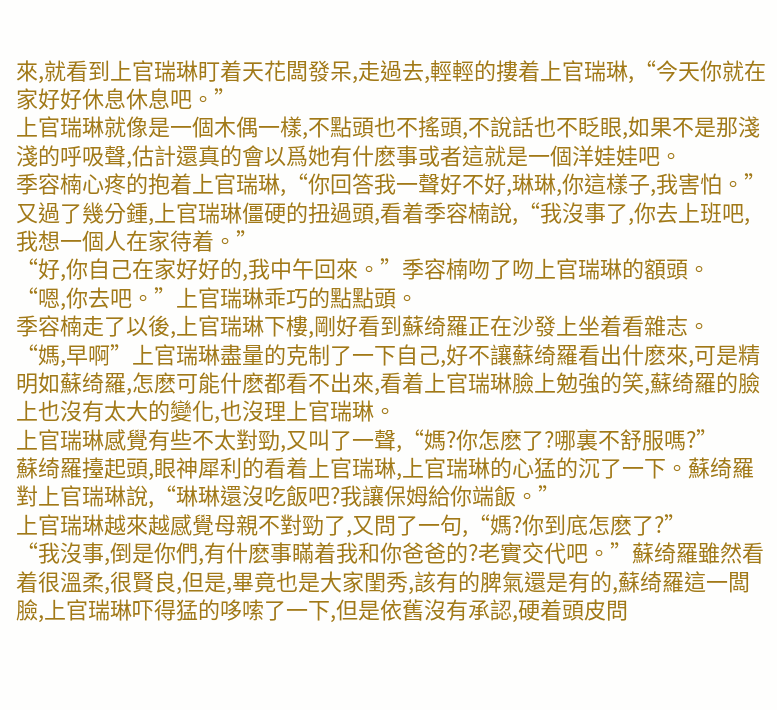來,就看到上官瑞琳盯着天花闆發呆,走過去,輕輕的摟着上官瑞琳,“今天你就在家好好休息休息吧。”
上官瑞琳就像是一個木偶一樣,不點頭也不搖頭,不說話也不眨眼,如果不是那淺淺的呼吸聲,估計還真的會以爲她有什麽事或者這就是一個洋娃娃吧。
季容楠心疼的抱着上官瑞琳,“你回答我一聲好不好,琳琳,你這樣子,我害怕。”
又過了幾分鍾,上官瑞琳僵硬的扭過頭,看着季容楠說,“我沒事了,你去上班吧,我想一個人在家待着。”
“好,你自己在家好好的,我中午回來。”季容楠吻了吻上官瑞琳的額頭。
“嗯,你去吧。”上官瑞琳乖巧的點點頭。
季容楠走了以後,上官瑞琳下樓,剛好看到蘇绮羅正在沙發上坐着看雜志。
“媽,早啊”上官瑞琳盡量的克制了一下自己,好不讓蘇绮羅看出什麽來,可是精明如蘇绮羅,怎麽可能什麽都看不出來,看着上官瑞琳臉上勉強的笑,蘇绮羅的臉上也沒有太大的變化,也沒理上官瑞琳。
上官瑞琳感覺有些不太對勁,又叫了一聲,“媽?你怎麽了?哪裏不舒服嗎?”
蘇绮羅擡起頭,眼神犀利的看着上官瑞琳,上官瑞琳的心猛的沉了一下。蘇绮羅對上官瑞琳說,“琳琳還沒吃飯吧?我讓保姆給你端飯。”
上官瑞琳越來越感覺母親不對勁了,又問了一句,“媽?你到底怎麽了?”
“我沒事,倒是你們,有什麽事瞞着我和你爸爸的?老實交代吧。”蘇绮羅雖然看着很溫柔,很賢良,但是,畢竟也是大家閨秀,該有的脾氣還是有的,蘇绮羅這一闆臉,上官瑞琳吓得猛的哆嗦了一下,但是依舊沒有承認,硬着頭皮問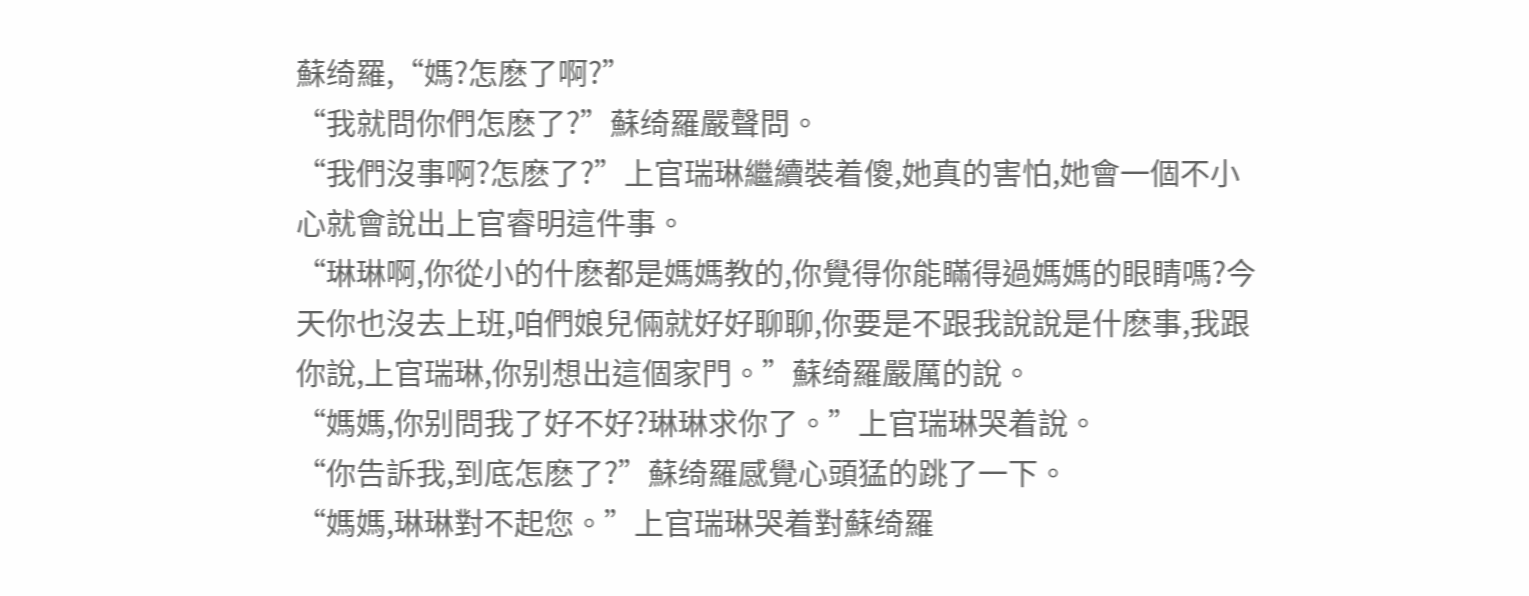蘇绮羅,“媽?怎麽了啊?”
“我就問你們怎麽了?”蘇绮羅嚴聲問。
“我們沒事啊?怎麽了?”上官瑞琳繼續裝着傻,她真的害怕,她會一個不小心就會說出上官睿明這件事。
“琳琳啊,你從小的什麽都是媽媽教的,你覺得你能瞞得過媽媽的眼睛嗎?今天你也沒去上班,咱們娘兒倆就好好聊聊,你要是不跟我說說是什麽事,我跟你說,上官瑞琳,你别想出這個家門。”蘇绮羅嚴厲的說。
“媽媽,你别問我了好不好?琳琳求你了。”上官瑞琳哭着說。
“你告訴我,到底怎麽了?”蘇绮羅感覺心頭猛的跳了一下。
“媽媽,琳琳對不起您。”上官瑞琳哭着對蘇绮羅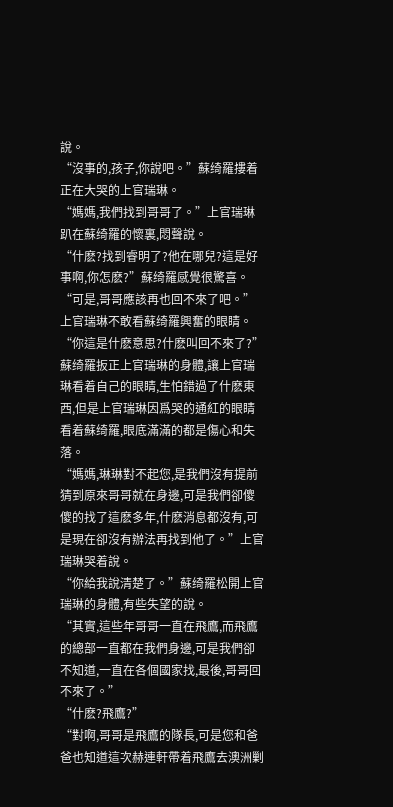說。
“沒事的,孩子,你說吧。”蘇绮羅摟着正在大哭的上官瑞琳。
“媽媽,我們找到哥哥了。”上官瑞琳趴在蘇绮羅的懷裏,悶聲說。
“什麽?找到睿明了?他在哪兒?這是好事啊,你怎麽?”蘇绮羅感覺很驚喜。
“可是,哥哥應該再也回不來了吧。”上官瑞琳不敢看蘇绮羅興奮的眼睛。
“你這是什麽意思?什麽叫回不來了?”蘇绮羅扳正上官瑞琳的身體,讓上官瑞琳看着自己的眼睛,生怕錯過了什麽東西,但是上官瑞琳因爲哭的通紅的眼睛看着蘇绮羅,眼底滿滿的都是傷心和失落。
“媽媽,琳琳對不起您,是我們沒有提前猜到原來哥哥就在身邊,可是我們卻傻傻的找了這麽多年,什麽消息都沒有,可是現在卻沒有辦法再找到他了。”上官瑞琳哭着說。
“你給我說清楚了。”蘇绮羅松開上官瑞琳的身體,有些失望的說。
“其實,這些年哥哥一直在飛鷹,而飛鷹的總部一直都在我們身邊,可是我們卻不知道,一直在各個國家找,最後,哥哥回不來了。”
“什麽?飛鷹?”
“對啊,哥哥是飛鷹的隊長,可是您和爸爸也知道這次赫連軒帶着飛鷹去澳洲剿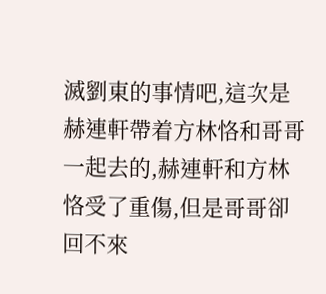滅劉東的事情吧,這次是赫連軒帶着方林恪和哥哥一起去的,赫連軒和方林恪受了重傷,但是哥哥卻回不來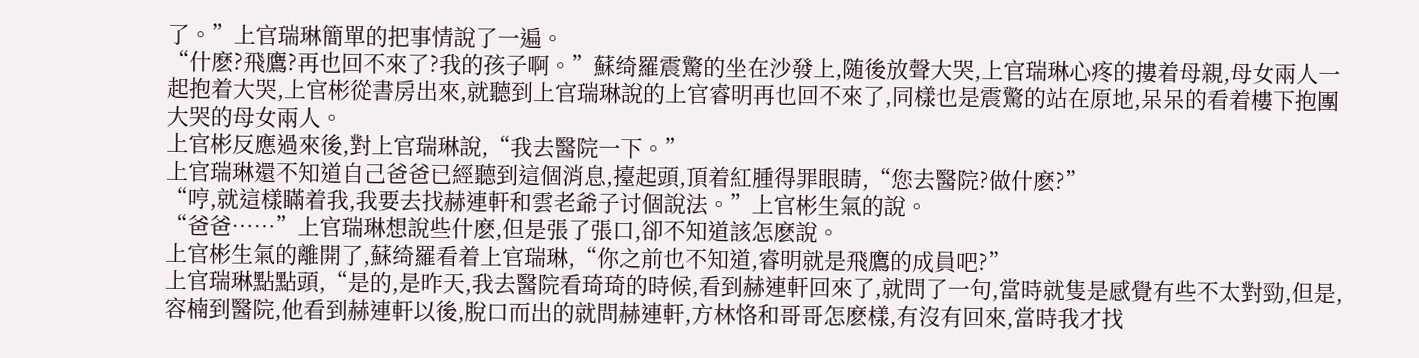了。”上官瑞琳簡單的把事情說了一遍。
“什麽?飛鷹?再也回不來了?我的孩子啊。”蘇绮羅震驚的坐在沙發上,随後放聲大哭,上官瑞琳心疼的摟着母親,母女兩人一起抱着大哭,上官彬從書房出來,就聽到上官瑞琳說的上官睿明再也回不來了,同樣也是震驚的站在原地,呆呆的看着樓下抱團大哭的母女兩人。
上官彬反應過來後,對上官瑞琳說,“我去醫院一下。”
上官瑞琳還不知道自己爸爸已經聽到這個消息,擡起頭,頂着紅腫得罪眼睛,“您去醫院?做什麽?”
“哼,就這樣瞞着我,我要去找赫連軒和雲老爺子讨個說法。”上官彬生氣的說。
“爸爸……”上官瑞琳想說些什麽,但是張了張口,卻不知道該怎麽說。
上官彬生氣的離開了,蘇绮羅看着上官瑞琳,“你之前也不知道,睿明就是飛鷹的成員吧?”
上官瑞琳點點頭,“是的,是昨天,我去醫院看琦琦的時候,看到赫連軒回來了,就問了一句,當時就隻是感覺有些不太對勁,但是,容楠到醫院,他看到赫連軒以後,脫口而出的就問赫連軒,方林恪和哥哥怎麽樣,有沒有回來,當時我才找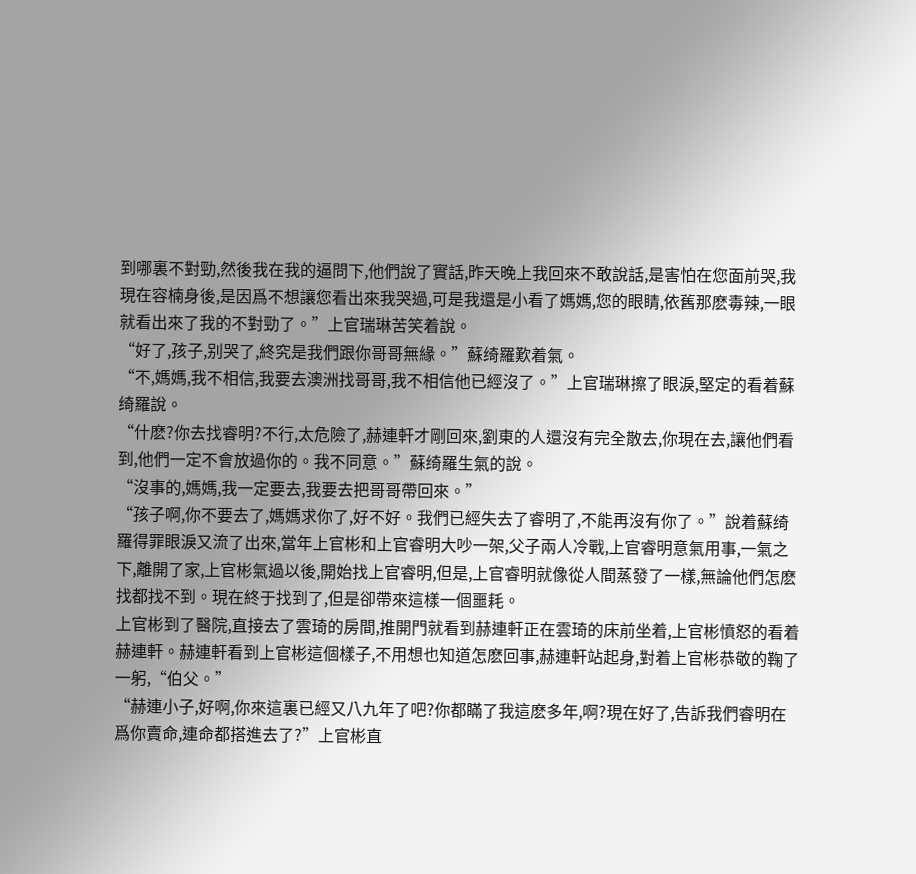到哪裏不對勁,然後我在我的逼問下,他們說了實話,昨天晚上我回來不敢說話,是害怕在您面前哭,我現在容楠身後,是因爲不想讓您看出來我哭過,可是我還是小看了媽媽,您的眼睛,依舊那麽毒辣,一眼就看出來了我的不對勁了。”上官瑞琳苦笑着說。
“好了,孩子,别哭了,終究是我們跟你哥哥無緣。”蘇绮羅歎着氣。
“不,媽媽,我不相信,我要去澳洲找哥哥,我不相信他已經沒了。”上官瑞琳擦了眼淚,堅定的看着蘇绮羅說。
“什麽?你去找睿明?不行,太危險了,赫連軒才剛回來,劉東的人還沒有完全散去,你現在去,讓他們看到,他們一定不會放過你的。我不同意。”蘇绮羅生氣的說。
“沒事的,媽媽,我一定要去,我要去把哥哥帶回來。”
“孩子啊,你不要去了,媽媽求你了,好不好。我們已經失去了睿明了,不能再沒有你了。”說着蘇绮羅得罪眼淚又流了出來,當年上官彬和上官睿明大吵一架,父子兩人冷戰,上官睿明意氣用事,一氣之下,離開了家,上官彬氣過以後,開始找上官睿明,但是,上官睿明就像從人間蒸發了一樣,無論他們怎麽找都找不到。現在終于找到了,但是卻帶來這樣一個噩耗。
上官彬到了醫院,直接去了雲琦的房間,推開門就看到赫連軒正在雲琦的床前坐着,上官彬憤怒的看着赫連軒。赫連軒看到上官彬這個樣子,不用想也知道怎麽回事,赫連軒站起身,對着上官彬恭敬的鞠了一躬,“伯父。”
“赫連小子,好啊,你來這裏已經又八九年了吧?你都瞞了我這麽多年,啊?現在好了,告訴我們睿明在爲你賣命,連命都搭進去了?”上官彬直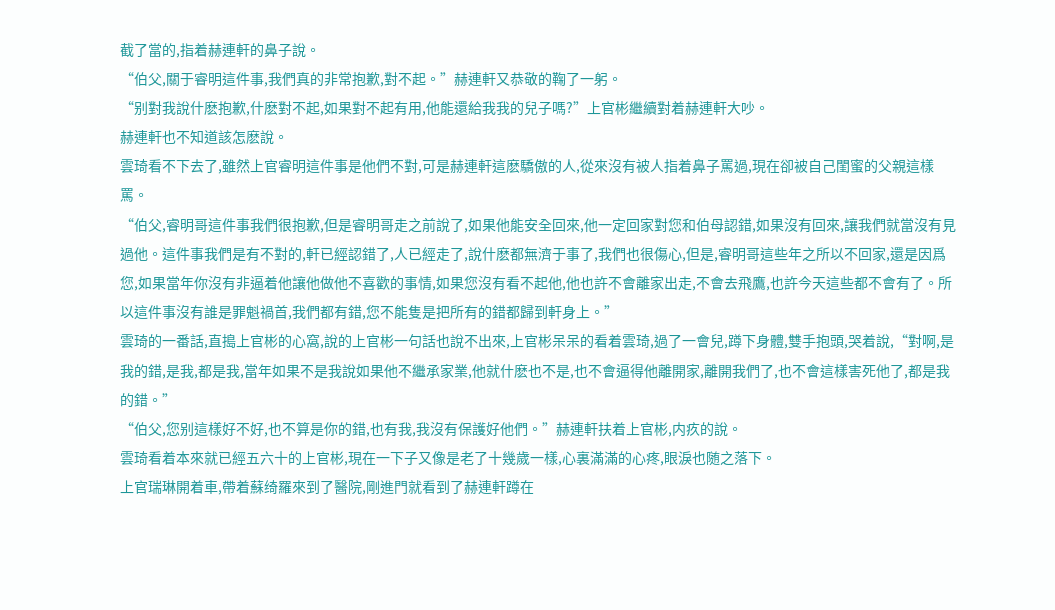截了當的,指着赫連軒的鼻子說。
“伯父,關于睿明這件事,我們真的非常抱歉,對不起。”赫連軒又恭敬的鞠了一躬。
“别對我說什麽抱歉,什麽對不起,如果對不起有用,他能還給我我的兒子嗎?”上官彬繼續對着赫連軒大吵。
赫連軒也不知道該怎麽說。
雲琦看不下去了,雖然上官睿明這件事是他們不對,可是赫連軒這麽驕傲的人,從來沒有被人指着鼻子罵過,現在卻被自己閨蜜的父親這樣罵。
“伯父,睿明哥這件事我們很抱歉,但是睿明哥走之前說了,如果他能安全回來,他一定回家對您和伯母認錯,如果沒有回來,讓我們就當沒有見過他。這件事我們是有不對的,軒已經認錯了,人已經走了,說什麽都無濟于事了,我們也很傷心,但是,睿明哥這些年之所以不回家,還是因爲您,如果當年你沒有非逼着他讓他做他不喜歡的事情,如果您沒有看不起他,他也許不會離家出走,不會去飛鷹,也許今天這些都不會有了。所以這件事沒有誰是罪魁禍首,我們都有錯,您不能隻是把所有的錯都歸到軒身上。”
雲琦的一番話,直搗上官彬的心窩,說的上官彬一句話也說不出來,上官彬呆呆的看着雲琦,過了一會兒,蹲下身體,雙手抱頭,哭着說,“對啊,是我的錯,是我,都是我,當年如果不是我說如果他不繼承家業,他就什麽也不是,也不會逼得他離開家,離開我們了,也不會這樣害死他了,都是我的錯。”
“伯父,您别這樣好不好,也不算是你的錯,也有我,我沒有保護好他們。”赫連軒扶着上官彬,内疚的說。
雲琦看着本來就已經五六十的上官彬,現在一下子又像是老了十幾歲一樣,心裏滿滿的心疼,眼淚也随之落下。
上官瑞琳開着車,帶着蘇绮羅來到了醫院,剛進門就看到了赫連軒蹲在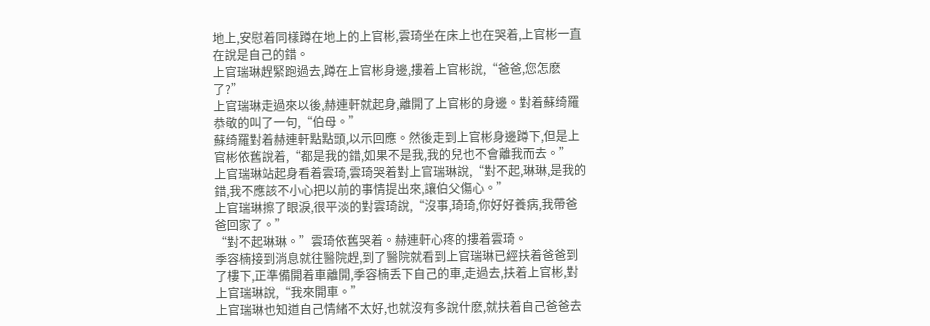地上,安慰着同樣蹲在地上的上官彬,雲琦坐在床上也在哭着,上官彬一直在說是自己的錯。
上官瑞琳趕緊跑過去,蹲在上官彬身邊,摟着上官彬說,“爸爸,您怎麽了?”
上官瑞琳走過來以後,赫連軒就起身,離開了上官彬的身邊。對着蘇绮羅恭敬的叫了一句,“伯母。”
蘇绮羅對着赫連軒點點頭,以示回應。然後走到上官彬身邊蹲下,但是上官彬依舊說着,“都是我的錯,如果不是我,我的兒也不會離我而去。”
上官瑞琳站起身看着雲琦,雲琦哭着對上官瑞琳說,“對不起,琳琳,是我的錯,我不應該不小心把以前的事情提出來,讓伯父傷心。”
上官瑞琳擦了眼淚,很平淡的對雲琦說,“沒事,琦琦,你好好養病,我帶爸爸回家了。”
“對不起琳琳。”雲琦依舊哭着。赫連軒心疼的摟着雲琦。
季容楠接到消息就往醫院趕,到了醫院就看到上官瑞琳已經扶着爸爸到了樓下,正準備開着車離開,季容楠丢下自己的車,走過去,扶着上官彬,對上官瑞琳說,“我來開車。”
上官瑞琳也知道自己情緒不太好,也就沒有多說什麽,就扶着自己爸爸去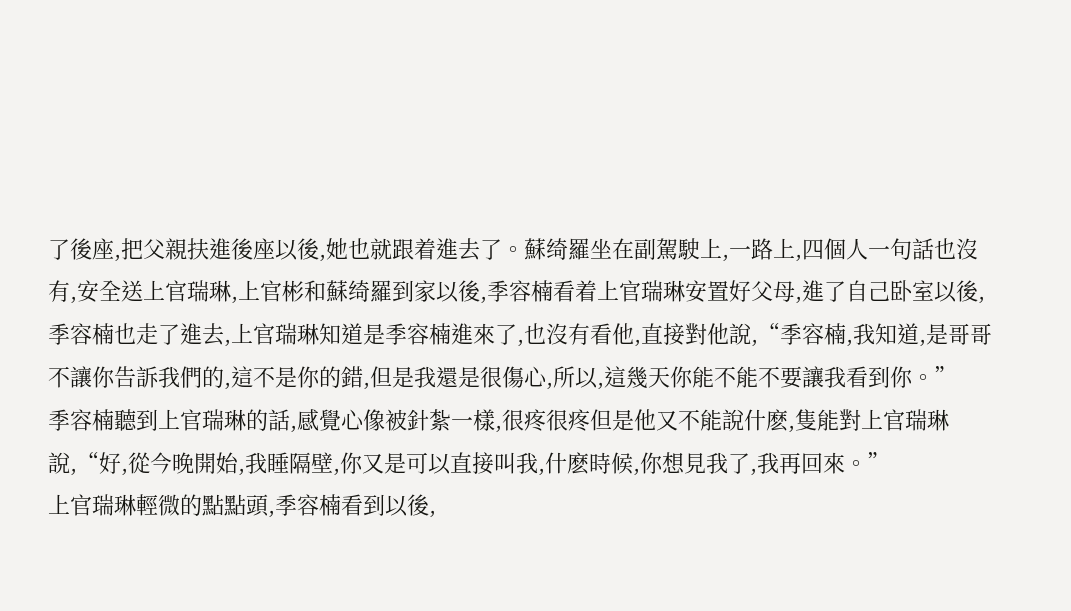了後座,把父親扶進後座以後,她也就跟着進去了。蘇绮羅坐在副駕駛上,一路上,四個人一句話也沒有,安全送上官瑞琳,上官彬和蘇绮羅到家以後,季容楠看着上官瑞琳安置好父母,進了自己卧室以後,季容楠也走了進去,上官瑞琳知道是季容楠進來了,也沒有看他,直接對他說,“季容楠,我知道,是哥哥不讓你告訴我們的,這不是你的錯,但是我還是很傷心,所以,這幾天你能不能不要讓我看到你。”
季容楠聽到上官瑞琳的話,感覺心像被針紮一樣,很疼很疼但是他又不能說什麽,隻能對上官瑞琳說,“好,從今晚開始,我睡隔壁,你又是可以直接叫我,什麽時候,你想見我了,我再回來。”
上官瑞琳輕微的點點頭,季容楠看到以後,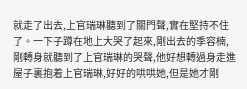就走了出去,上官瑞琳聽到了關門聲,實在堅持不住了。一下子蹲在地上大哭了起來,剛出去的季容楠,剛轉身就聽到了上官瑞琳的哭聲,他好想轉過身走進屋子裏抱着上官瑞琳,好好的哄哄她,但是她才剛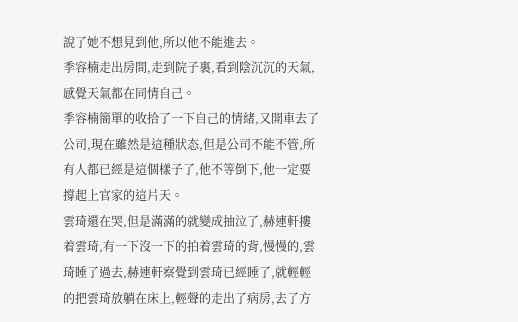說了她不想見到他,所以他不能進去。
季容楠走出房間,走到院子裏,看到陰沉沉的天氣,感覺天氣都在同情自己。
季容楠簡單的收拾了一下自己的情緒,又開車去了公司,現在雖然是這種狀态,但是公司不能不管,所有人都已經是這個樣子了,他不等倒下,他一定要撐起上官家的這片天。
雲琦還在哭,但是滿滿的就變成抽泣了,赫連軒摟着雲琦,有一下沒一下的拍着雲琦的背,慢慢的,雲琦睡了過去,赫連軒察覺到雲琦已經睡了,就輕輕的把雲琦放躺在床上,輕聲的走出了病房,去了方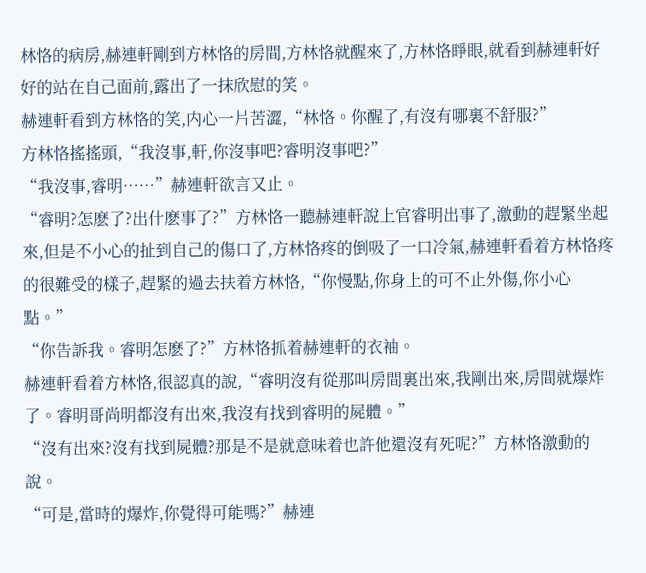林恪的病房,赫連軒剛到方林恪的房間,方林恪就醒來了,方林恪睜眼,就看到赫連軒好好的站在自己面前,露出了一抹欣慰的笑。
赫連軒看到方林恪的笑,内心一片苦澀,“林恪。你醒了,有沒有哪裏不舒服?”
方林恪搖搖頭,“我沒事,軒,你沒事吧?睿明沒事吧?”
“我沒事,睿明……”赫連軒欲言又止。
“睿明?怎麽了?出什麽事了?”方林恪一聽赫連軒說上官睿明出事了,激動的趕緊坐起來,但是不小心的扯到自己的傷口了,方林恪疼的倒吸了一口冷氣,赫連軒看着方林恪疼的很難受的樣子,趕緊的過去扶着方林恪,“你慢點,你身上的可不止外傷,你小心點。”
“你告訴我。睿明怎麽了?”方林恪抓着赫連軒的衣袖。
赫連軒看着方林恪,很認真的說,“睿明沒有從那叫房間裏出來,我剛出來,房間就爆炸了。睿明哥尚明都沒有出來,我沒有找到睿明的屍體。”
“沒有出來?沒有找到屍體?那是不是就意味着也許他還沒有死呢?”方林恪激動的說。
“可是,當時的爆炸,你覺得可能嗎?”赫連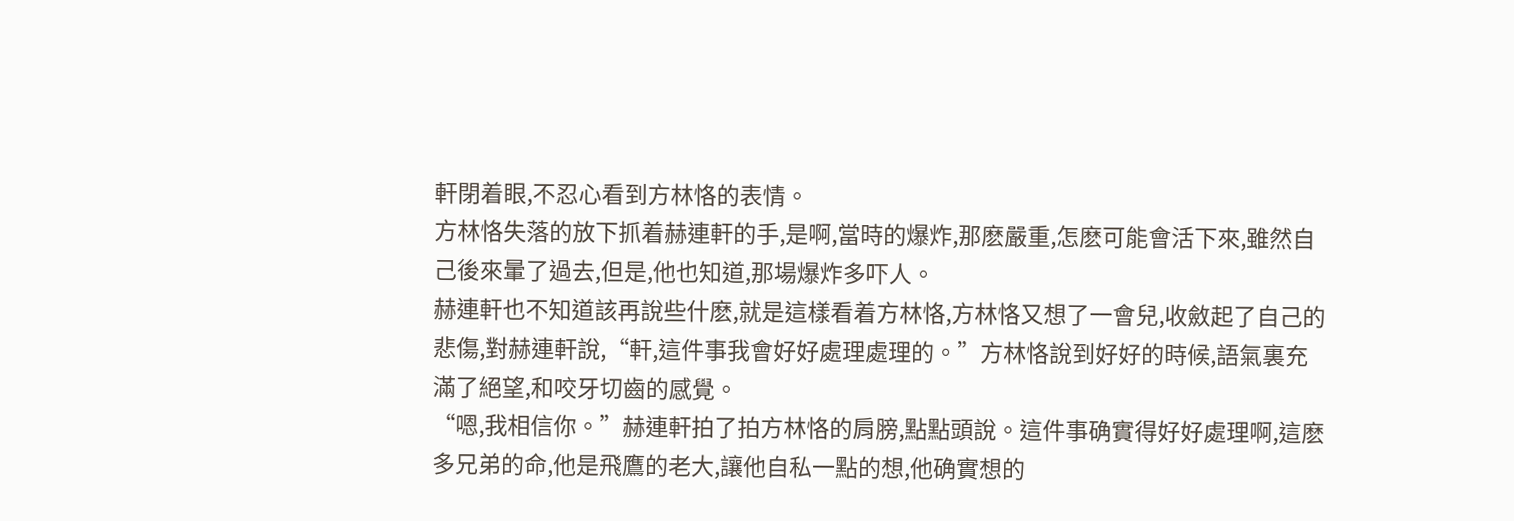軒閉着眼,不忍心看到方林恪的表情。
方林恪失落的放下抓着赫連軒的手,是啊,當時的爆炸,那麽嚴重,怎麽可能會活下來,雖然自己後來暈了過去,但是,他也知道,那場爆炸多吓人。
赫連軒也不知道該再說些什麽,就是這樣看着方林恪,方林恪又想了一會兒,收斂起了自己的悲傷,對赫連軒說,“軒,這件事我會好好處理處理的。”方林恪說到好好的時候,語氣裏充滿了絕望,和咬牙切齒的感覺。
“嗯,我相信你。”赫連軒拍了拍方林恪的肩膀,點點頭說。這件事确實得好好處理啊,這麽多兄弟的命,他是飛鷹的老大,讓他自私一點的想,他确實想的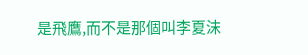是飛鷹,而不是那個叫李夏沫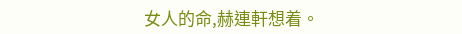女人的命,赫連軒想着。